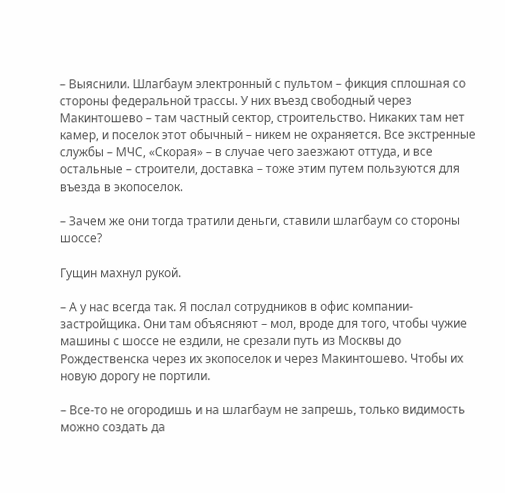– Выяснили. Шлагбаум электронный с пультом – фикция сплошная со стороны федеральной трассы. У них въезд свободный через Макинтошево – там частный сектор, строительство. Никаких там нет камер, и поселок этот обычный – никем не охраняется. Все экстренные службы – МЧС, «Скорая» – в случае чего заезжают оттуда, и все остальные – строители, доставка – тоже этим путем пользуются для въезда в экопоселок.

– Зачем же они тогда тратили деньги, ставили шлагбаум со стороны шоссе?

Гущин махнул рукой.

– А у нас всегда так. Я послал сотрудников в офис компании-застройщика. Они там объясняют – мол, вроде для того, чтобы чужие машины с шоссе не ездили, не срезали путь из Москвы до Рождественска через их экопоселок и через Макинтошево. Чтобы их новую дорогу не портили.

– Все-то не огородишь и на шлагбаум не запрешь, только видимость можно создать да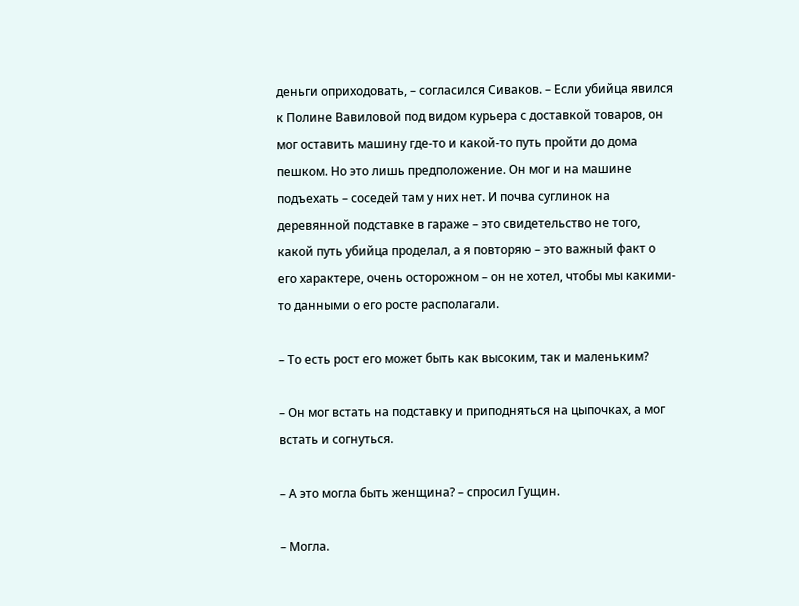деньги оприходовать, – согласился Сиваков. – Если убийца явился к Полине Вавиловой под видом курьера с доставкой товаров, он мог оставить машину где-то и какой-то путь пройти до дома пешком. Но это лишь предположение. Он мог и на машине подъехать – соседей там у них нет. И почва суглинок на деревянной подставке в гараже – это свидетельство не того, какой путь убийца проделал, а я повторяю – это важный факт о его характере, очень осторожном – он не хотел, чтобы мы какими-то данными о его росте располагали.

– То есть рост его может быть как высоким, так и маленьким?

– Он мог встать на подставку и приподняться на цыпочках, а мог встать и согнуться.

– А это могла быть женщина? – спросил Гущин.

– Могла.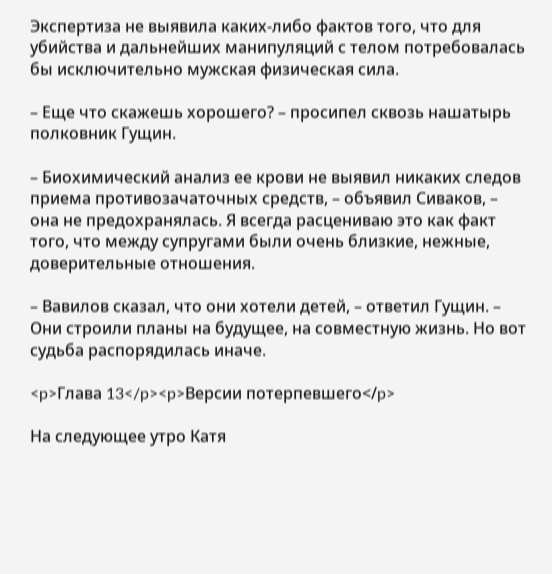Экспертиза не выявила каких-либо фактов того, что для убийства и дальнейших манипуляций с телом потребовалась бы исключительно мужская физическая сила.

– Еще что скажешь хорошего? – просипел сквозь нашатырь полковник Гущин.

– Биохимический анализ ее крови не выявил никаких следов приема противозачаточных средств, – объявил Сиваков, – она не предохранялась. Я всегда расцениваю это как факт того, что между супругами были очень близкие, нежные, доверительные отношения.

– Вавилов сказал, что они хотели детей, – ответил Гущин. – Они строили планы на будущее, на совместную жизнь. Но вот судьба распорядилась иначе.

<p>Глава 13</p><p>Версии потерпевшего</p>

На следующее утро Катя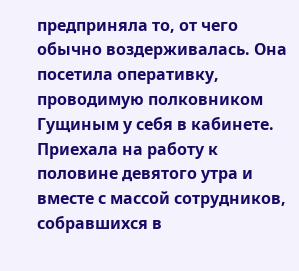предприняла то, от чего обычно воздерживалась. Она посетила оперативку, проводимую полковником Гущиным у себя в кабинете. Приехала на работу к половине девятого утра и вместе с массой сотрудников, собравшихся в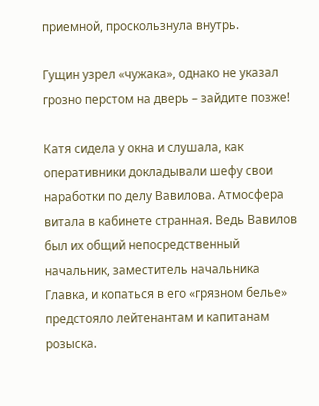приемной, проскользнула внутрь.

Гущин узрел «чужака», однако не указал грозно перстом на дверь – зайдите позже!

Катя сидела у окна и слушала, как оперативники докладывали шефу свои наработки по делу Вавилова. Атмосфера витала в кабинете странная. Ведь Вавилов был их общий непосредственный начальник, заместитель начальника Главка, и копаться в его «грязном белье» предстояло лейтенантам и капитанам розыска.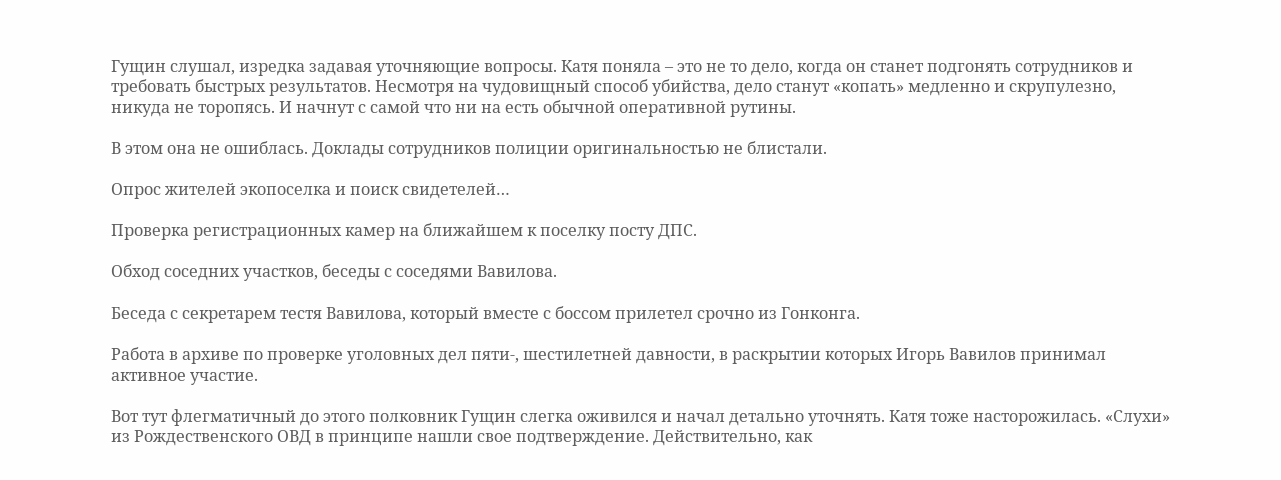Гущин слушал, изредка задавая уточняющие вопросы. Катя поняла – это не то дело, когда он станет подгонять сотрудников и требовать быстрых результатов. Несмотря на чудовищный способ убийства, дело станут «копать» медленно и скрупулезно, никуда не торопясь. И начнут с самой что ни на есть обычной оперативной рутины.

В этом она не ошиблась. Доклады сотрудников полиции оригинальностью не блистали.

Опрос жителей экопоселка и поиск свидетелей…

Проверка регистрационных камер на ближайшем к поселку посту ДПС.

Обход соседних участков, беседы с соседями Вавилова.

Беседа с секретарем тестя Вавилова, который вместе с боссом прилетел срочно из Гонконга.

Работа в архиве по проверке уголовных дел пяти-, шестилетней давности, в раскрытии которых Игорь Вавилов принимал активное участие.

Вот тут флегматичный до этого полковник Гущин слегка оживился и начал детально уточнять. Катя тоже насторожилась. «Слухи» из Рождественского ОВД в принципе нашли свое подтверждение. Действительно, как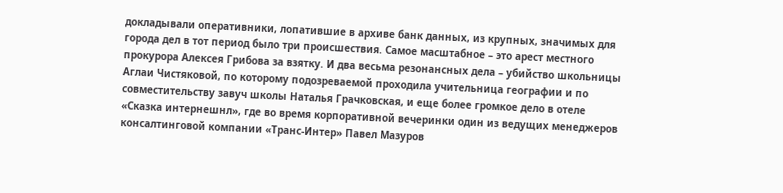докладывали оперативники, лопатившие в архиве банк данных, из крупных, значимых для города дел в тот период было три происшествия. Самое масштабное – это арест местного прокурора Алексея Грибова за взятку. И два весьма резонансных дела – убийство школьницы Аглаи Чистяковой, по которому подозреваемой проходила учительница географии и по совместительству завуч школы Наталья Грачковская, и еще более громкое дело в отеле «Сказка интернешнл», где во время корпоративной вечеринки один из ведущих менеджеров консалтинговой компании «Транс-Интер» Павел Мазуров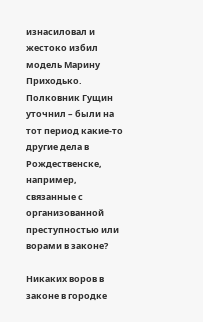изнасиловал и жестоко избил модель Марину Приходько. Полковник Гущин уточнил – были на тот период какие-то другие дела в Рождественске, например, связанные с организованной преступностью или ворами в законе?

Никаких воров в законе в городке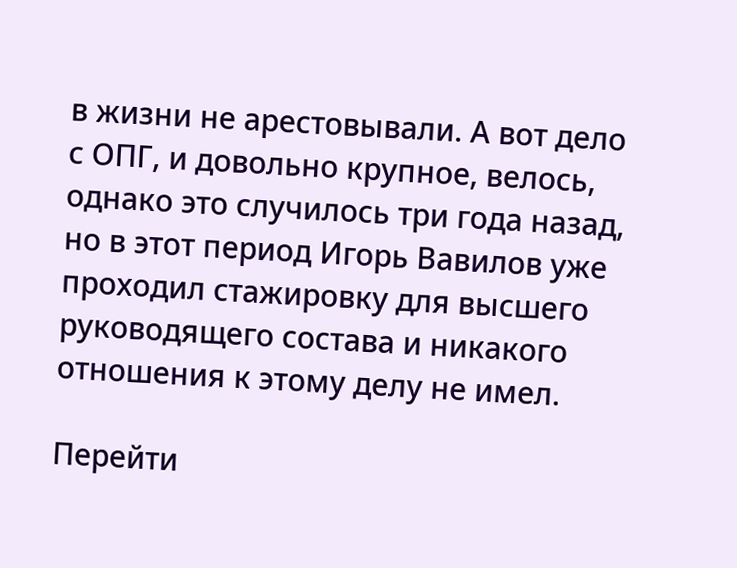в жизни не арестовывали. А вот дело с ОПГ, и довольно крупное, велось, однако это случилось три года назад, но в этот период Игорь Вавилов уже проходил стажировку для высшего руководящего состава и никакого отношения к этому делу не имел.

Перейти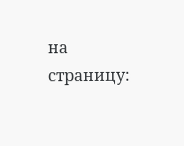на страницу: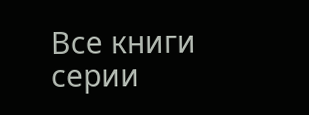Все книги серии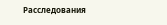Расследования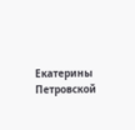Екатерины Петровской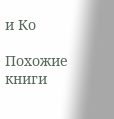и Ко

Похожие книги